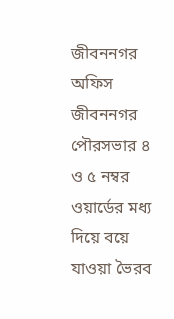জীবননগর অফিস
জীবননগর পৌরসভার ৪ ও ৫ নম্বর ওয়ার্ডের মধ্য দিয়ে বয়ে যাওয়া ভৈরব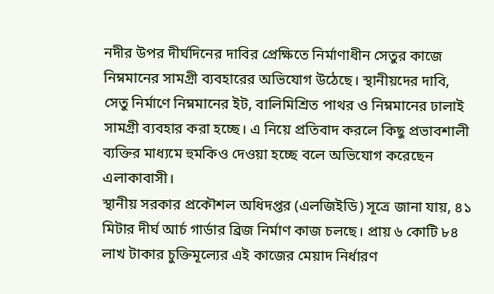নদীর উপর দীর্ঘদিনের দাবির প্রেক্ষিতে নির্মাণাধীন সেতুর কাজে নিম্নমানের সামগ্রী ব্যবহারের অভিযোগ উঠেছে। স্থানীয়দের দাবি, সেতু নির্মাণে নিম্নমানের ইট, বালিমিশ্রিত পাথর ও নিম্নমানের ঢালাই সামগ্রী ব্যবহার করা হচ্ছে। এ নিয়ে প্রতিবাদ করলে কিছু প্রভাবশালী ব্যক্তির মাধ্যমে হুমকিও দেওয়া হচ্ছে বলে অভিযোগ করেছেন এলাকাবাসী।
স্থানীয় সরকার প্রকৌশল অধিদপ্তর (এলজিইডি) সূত্রে জানা যায়, ৪১ মিটার দীর্ঘ আর্চ গার্ডার ব্রিজ নির্মাণ কাজ চলছে। প্রায় ৬ কোটি ৮৪ লাখ টাকার চুক্তিমূল্যের এই কাজের মেয়াদ নির্ধারণ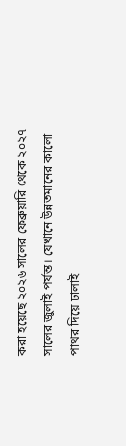করা হয়েছে ২০২৬ সালের ফেব্রুয়ারি থেকে ২০২৭ সালের জুলাই পর্যন্ত। যেখানে উন্নতমানের কালো পাথর দিয়ে ঢালাই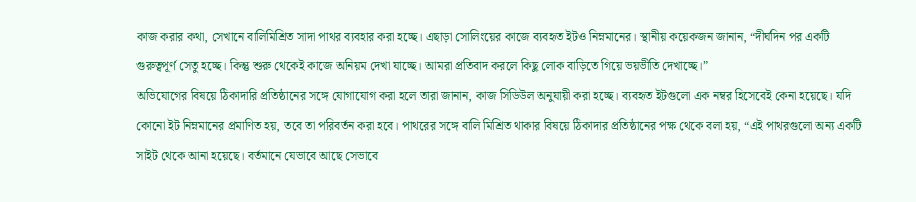কাজ করার কথা, সেখানে বালিমিশ্রিত সাদা পাথর ব্যবহার করা হচ্ছে। এছাড়া সোলিংয়ের কাজে ব্যবহৃত ইটও নিম্নমানের। স্থানীয় কয়েকজন জানান, “দীর্ঘদিন পর একটি গুরুত্বপূর্ণ সেতু হচ্ছে। কিন্তু শুরু থেকেই কাজে অনিয়ম দেখা যাচ্ছে। আমরা প্রতিবাদ করলে কিছু লোক বাড়িতে গিয়ে ভয়ভীতি দেখাচ্ছে।”
অভিযোগের বিষয়ে ঠিকাদারি প্রতিষ্ঠানের সঙ্গে যোগাযোগ করা হলে তারা জানান, কাজ সিডিউল অনুযায়ী করা হচ্ছে। ব্যবহৃত ইটগুলো এক নম্বর হিসেবেই কেনা হয়েছে। যদি কোনো ইট নিম্নমানের প্রমাণিত হয়, তবে তা পরিবর্তন করা হবে। পাথরের সঙ্গে বালি মিশ্রিত থাকার বিষয়ে ঠিকাদার প্রতিষ্ঠানের পক্ষ থেকে বলা হয়, “এই পাথরগুলো অন্য একটি সাইট থেকে আনা হয়েছে। বর্তমানে যেভাবে আছে সেভাবে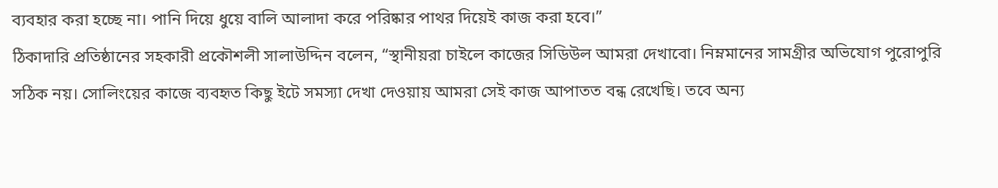ব্যবহার করা হচ্ছে না। পানি দিয়ে ধুয়ে বালি আলাদা করে পরিষ্কার পাথর দিয়েই কাজ করা হবে।”
ঠিকাদারি প্রতিষ্ঠানের সহকারী প্রকৌশলী সালাউদ্দিন বলেন, “স্থানীয়রা চাইলে কাজের সিডিউল আমরা দেখাবো। নিম্নমানের সামগ্রীর অভিযোগ পুরোপুরি সঠিক নয়। সোলিংয়ের কাজে ব্যবহৃত কিছু ইটে সমস্যা দেখা দেওয়ায় আমরা সেই কাজ আপাতত বন্ধ রেখেছি। তবে অন্য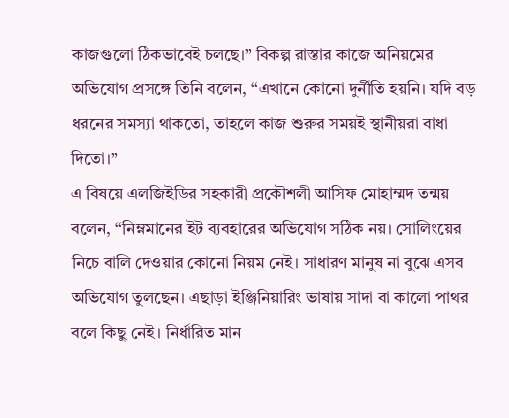কাজগুলো ঠিকভাবেই চলছে।” বিকল্প রাস্তার কাজে অনিয়মের অভিযোগ প্রসঙ্গে তিনি বলেন, “এখানে কোনো দুর্নীতি হয়নি। যদি বড় ধরনের সমস্যা থাকতো, তাহলে কাজ শুরুর সময়ই স্থানীয়রা বাধা দিতো।”
এ বিষয়ে এলজিইডির সহকারী প্রকৌশলী আসিফ মোহাম্মদ তন্ময় বলেন, “নিম্নমানের ইট ব্যবহারের অভিযোগ সঠিক নয়। সোলিংয়ের নিচে বালি দেওয়ার কোনো নিয়ম নেই। সাধারণ মানুষ না বুঝে এসব অভিযোগ তুলছেন। এছাড়া ইঞ্জিনিয়ারিং ভাষায় সাদা বা কালো পাথর বলে কিছু নেই। নির্ধারিত মান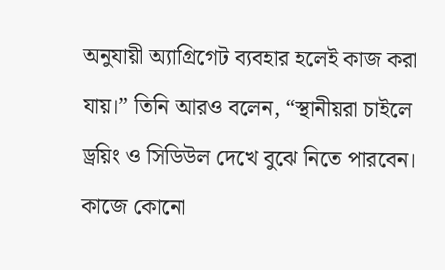অনুযায়ী অ্যাগ্রিগেট ব্যবহার হলেই কাজ করা যায়।” তিনি আরও বলেন, “স্থানীয়রা চাইলে ড্রয়িং ও সিডিউল দেখে বুঝে নিতে পারবেন। কাজে কোনো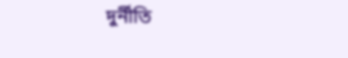দুর্নীতি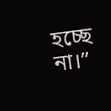হচ্ছে না।”